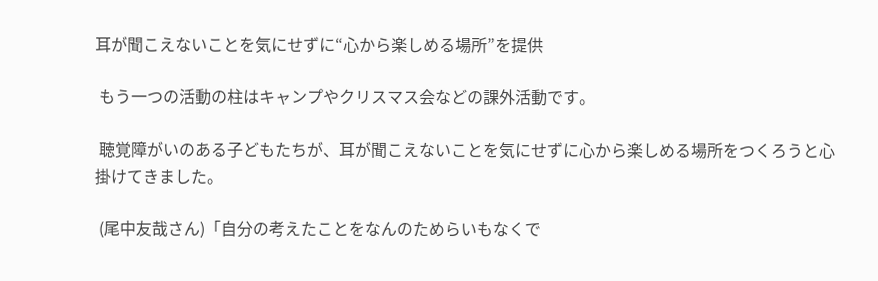耳が聞こえないことを気にせずに“心から楽しめる場所”を提供

 もう一つの活動の柱はキャンプやクリスマス会などの課外活動です。

 聴覚障がいのある子どもたちが、耳が聞こえないことを気にせずに心から楽しめる場所をつくろうと心掛けてきました。

 (尾中友哉さん)「自分の考えたことをなんのためらいもなくで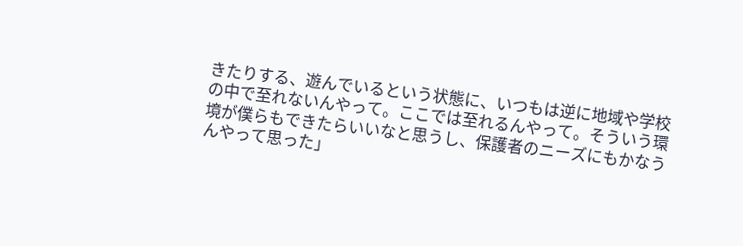きたりする、遊んでいるという状態に、いつもは逆に地域や学校の中で至れないんやって。ここでは至れるんやって。そういう環境が僕らもできたらいいなと思うし、保護者のニーズにもかなうんやって思った」